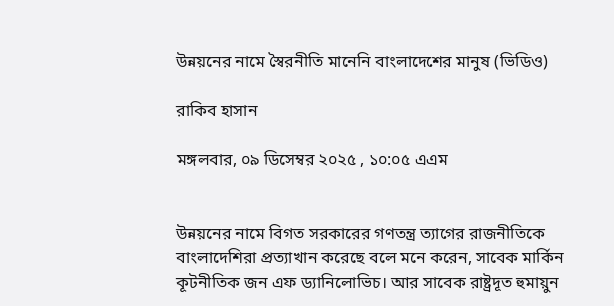উন্নয়নের নামে স্বৈরনীতি মানেনি বাংলাদেশের মানুষ (ভিডিও)

রাকিব হাসান

মঙ্গলবার, ০৯ ডিসেম্বর ২০২৫ , ১০:০৫ এএম


উন্নয়নের নামে বিগত সরকারের গণতন্ত্র ত্যাগের রাজনীতিকে বাংলাদেশিরা প্রত্যাখান করেছে বলে মনে করেন, সাবেক মার্কিন কূটনীতিক জন এফ ড্যানিলোভিচ। আর সাবেক রাষ্ট্রদূত হুমায়ুন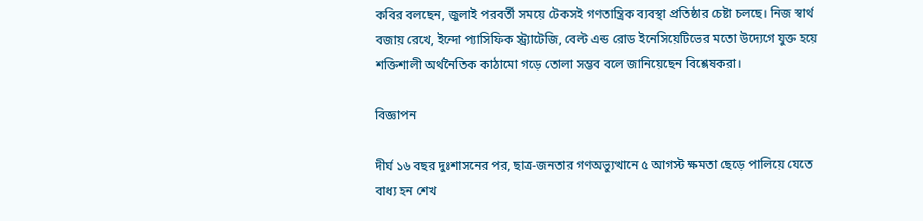কবির বলছেন, জুলাই পরবর্তী সময়ে টেকসই গণতান্ত্রিক ব্যবস্থা প্রতিষ্ঠার চেষ্টা চলছে। নিজ স্বার্থ বজায় রেখে, ইন্দো প্যাসিফিক স্ট্র্যাটেজি, বেল্ট এন্ড রোড ইনেসিয়েটিভের মতো উদ্যেগে যুক্ত হয়ে শক্তিশালী অর্থনৈতিক কাঠামো গড়ে তোলা সম্ভব বলে জানিয়েছেন বিশ্লেষকরা।

বিজ্ঞাপন

দীর্ঘ ১৬ বছর দুঃশাসনের পর, ছাত্র-জনতার গণঅভ্যুত্থানে ৫ আগস্ট ক্ষমতা ছেড়ে পালিয়ে যেতে বাধ্য হন শেখ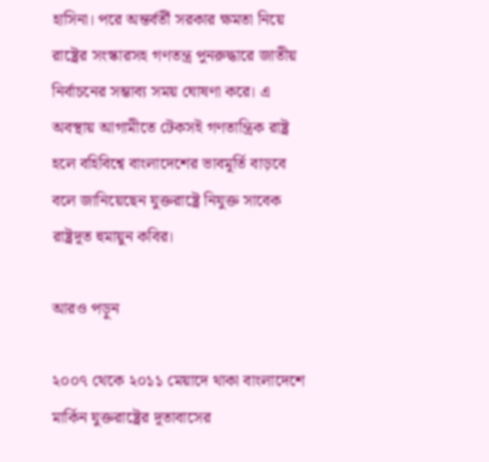হাসিনা। পরে অন্তর্বর্তী সরকার ক্ষমতা নিয়ে রাষ্ট্রের সংস্কারসহ গণতন্ত্র পুনরুদ্ধারে জাতীয় নির্বাচনের সম্ভাব্য সময় ঘোষণা করে। এ অবস্থায় আগামীতে টেকসই গণতান্ত্রিক রাষ্ট্র হলে বহিবিশ্বে বাংলাদেশের ভাবমূর্তি বাড়বে বলে জানিয়েছেন যুক্তরাষ্ট্রে নিযুক্ত সাবেক রাষ্ট্রদূত হুমায়ুন কবির।

আরও পড়ুন

২০০৭ থেকে ২০১১ মেয়াদে থাকা বাংলাদেশে মার্কিন যুক্তরাষ্ট্রের দূতাবাসের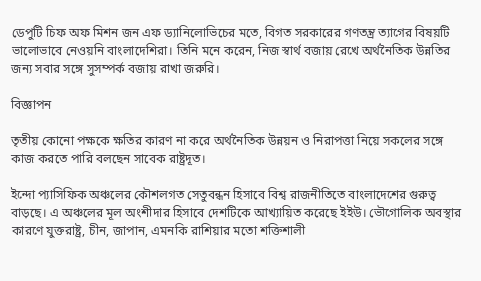ডেপুটি চিফ অফ মিশন জন এফ ড্যানিলোভিচের মতে, বিগত সরকারের গণতন্ত্র ত্যাগের বিষয়টি ভালোভাবে নেওয়নি বাংলাদেশিরা। তিনি মনে করেন, নিজ স্বার্থ বজায় রেখে অর্থনৈতিক উন্নতির জন্য সবার সঙ্গে সুসম্পর্ক বজায় রাখা জরুরি।

বিজ্ঞাপন

তৃতীয় কোনো পক্ষকে ক্ষতির কারণ না করে অর্থনৈতিক উন্নয়ন ও নিরাপত্তা নিয়ে সকলের সঙ্গে কাজ করতে পারি বলছেন সাবেক রাষ্ট্রদূত।

ইন্দো প্যাসিফিক অঞ্চলের কৌশলগত সেতুবন্ধন হিসাবে বিশ্ব রাজনীতিতে বাংলাদেশের গুরুত্ব বাড়ছে। এ অঞ্চলের মূল অংশীদার হিসাবে দেশটিকে আখ্যায়িত করেছে ইইউ। ভৌগোলিক অবস্থার কারণে যুক্তরাষ্ট্র, চীন, জাপান, এমনকি রাশিয়ার মতো শক্তিশালী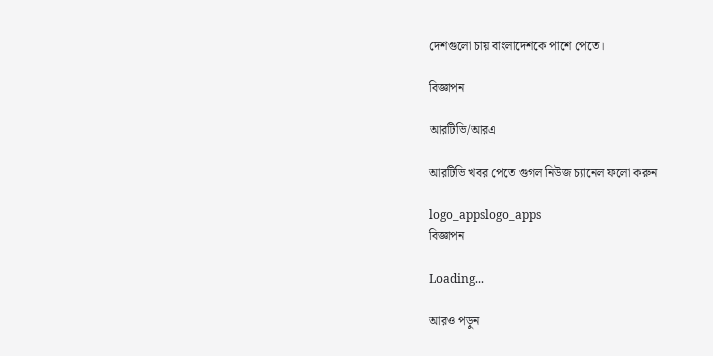দেশগুলো চায় বাংলাদেশকে পাশে পেতে।

বিজ্ঞাপন

আরটিভি/আরএ

আরটিভি খবর পেতে গুগল নিউজ চ্যানেল ফলো করুন

logo_appslogo_apps
বিজ্ঞাপন

Loading...

আরও পড়ুন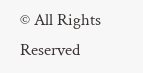© All Rights Reserved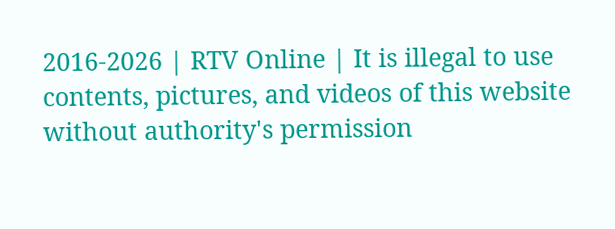2016-2026 | RTV Online | It is illegal to use contents, pictures, and videos of this website without authority's permission